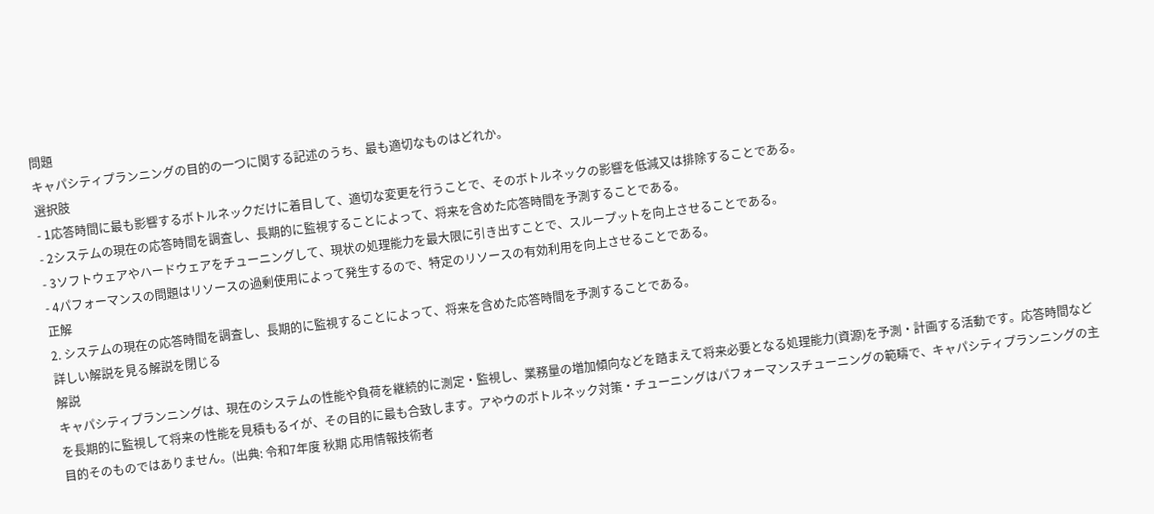問題
キャパシティプランニングの目的の一つに関する記述のうち、最も適切なものはどれか。
選択肢
- 1応答時間に最も影響するボトルネックだけに着目して、適切な変更を行うことで、そのボトルネックの影響を低減又は排除することである。
- 2システムの現在の応答時間を調査し、長期的に監視することによって、将来を含めた応答時間を予測することである。
- 3ソフトウェアやハードウェアをチューニングして、現状の処理能力を最大限に引き出すことで、スループットを向上させることである。
- 4パフォーマンスの問題はリソースの過剰使用によって発生するので、特定のリソースの有効利用を向上させることである。
正解
2. システムの現在の応答時間を調査し、長期的に監視することによって、将来を含めた応答時間を予測することである。
詳しい解説を見る解説を閉じる
解説
キャパシティプランニングは、現在のシステムの性能や負荷を継続的に測定・監視し、業務量の増加傾向などを踏まえて将来必要となる処理能力(資源)を予測・計画する活動です。応答時間などを長期的に監視して将来の性能を見積もるイが、その目的に最も合致します。アやウのボトルネック対策・チューニングはパフォーマンスチューニングの範疇で、キャパシティプランニングの主目的そのものではありません。(出典: 令和7年度 秋期 応用情報技術者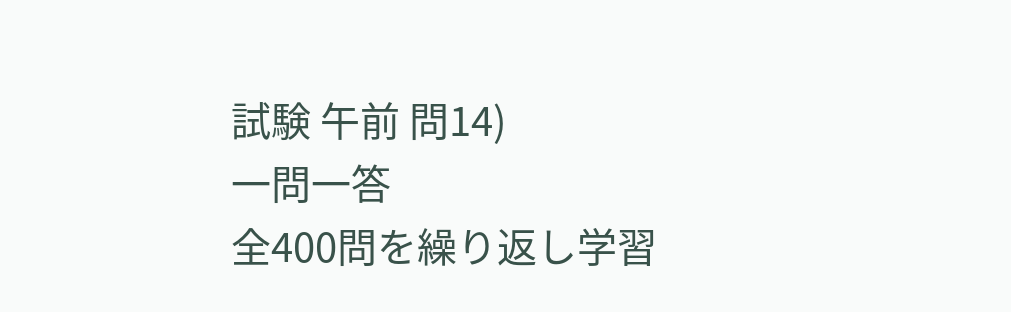試験 午前 問14)
一問一答
全400問を繰り返し学習